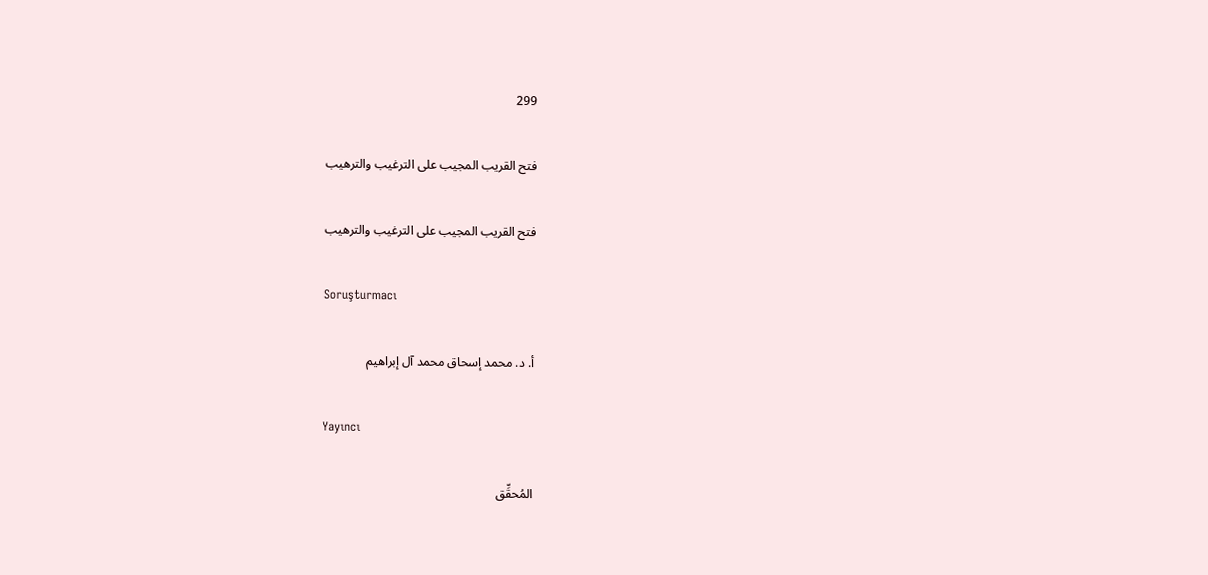299

فتح القريب المجيب على الترغيب والترهيب

فتح القريب المجيب على الترغيب والترهيب

Soruşturmacı

أ. د. محمد إسحاق محمد آل إبراهيم

Yayıncı

المُحقِّق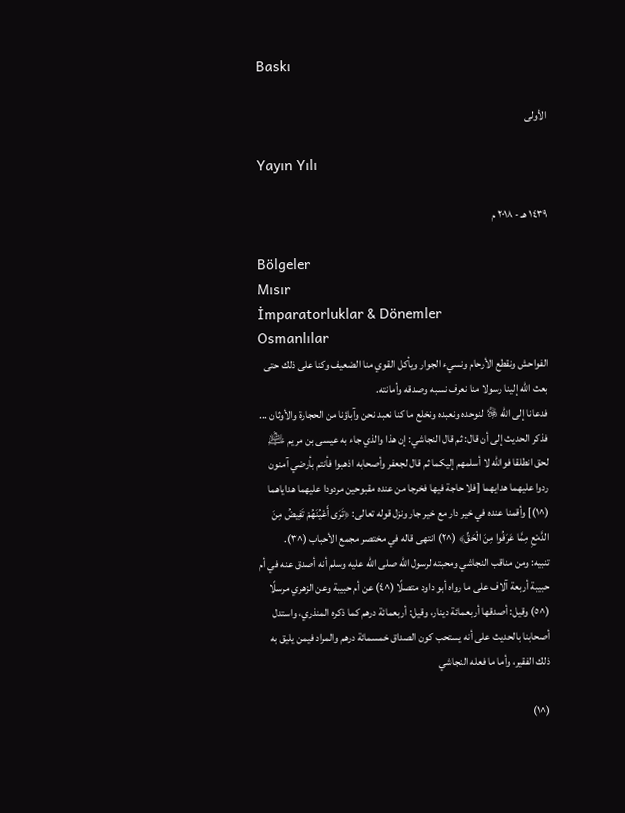Baskı

الأولى

Yayın Yılı

١٤٣٩ هـ - ٢٠١٨ م

Bölgeler
Mısır
İmparatorluklar & Dönemler
Osmanlılar
الفواحش ونقطع الأرحام ونسيء الجوار ويأكل القوي منا الضعيف وكنا على ذلك حتى بعث اللّه إلينا رسولا منا نعرف نسبه وصدقه وأمانته.
فدعانا إلى اللّه ﷿ لنوحده ونعبده ونخلع ما كنا نعبد نحن وآباؤنا من الحجارة والأوثان ... فذكر الحديث إلى أن قال: ثم قال النجاشي: إن هذا والذي جاء به عيسى بن مريم ﵇ لحق انطلقا فوالله لا أسلمهم إليكما ثم قال لجعفر وأصحابه اذهبوا فأنتم بأرضي آمنون ردوا عليهما هدايهما [فلا حاجة فيها فخرجا من عنده مقبوحين مردودا عليهما هداياهما (^١)] وأقمنا عنده في خير دار مع خير جار ونزل قوله تعالى: ﴿تَرَى أَعْيُنَهُمْ تَفِيضُ مِنَ الدَّمْعِ مِمَّا عَرَفُوا مِنَ الْحَقِّ﴾ (^٢) انتهى قاله في مختصر مجمع الأحباب (^٣).
تنبيه: ومن مناقب النجاشي ومحبته لرسول الله صلى الله عليه وسلم أنه أصدق عنه في أم حبيبة أربعة آلاف على ما رواه أبو داود متصلًا (^٤) عن أم حبيبة وعن الزهري مرسلًا (^٥) وقيل: أصدقها أربعمائة دينار، وقيل: أربعمائة درهم كما ذكره المنذري، واستدل أصحابنا بالحديث على أنه يستحب كون الصداق خمسمائة درهم والمراد فيمن يليق به ذلك الفقير، وأما ما فعله النجاشي

(^١)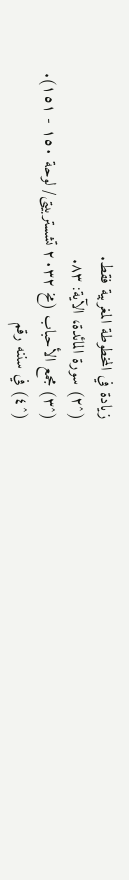زيادة في المخطوطة المغربية فقط.
(^٢) سورة المائدة، الآية: ٨٣.
(^٣) مجمع الأحباب (مخ ٢٠٣٢ تشستربيتى/ لوحة ١٥٠ - ١٥١).
(^٤) في سننه رقم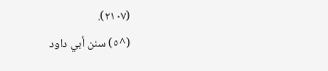(٢١٠٧).
(^٥) سنن أبي داود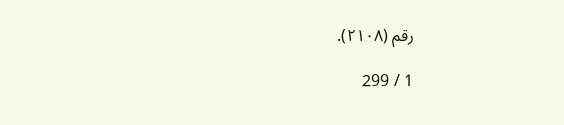رقم (٢١٠٨).

1 / 299